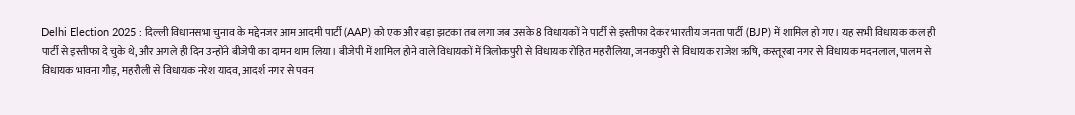Delhi Election 2025 : दिल्ली विधानसभा चुनाव के मद्देनजर आम आदमी पार्टी (AAP) को एक और बड़ा झटका तब लगा जब उसके 8 विधायकों ने पार्टी से इस्तीफा देकर भारतीय जनता पार्टी (BJP) में शामिल हो गए। यह सभी विधायक कल ही पार्टी से इस्तीफा दे चुके थे, और अगले ही दिन उन्होंने बीजेपी का दामन थाम लिया। बीजेपी में शामिल होने वाले विधायकों में त्रिलोकपुरी से विधायक रोहित महरौलिया, जनकपुरी से विधायक राजेश ऋषि, कस्तूरबा नगर से विधायक मदनलाल, पालम से विधायक भावना गौड़, महरौली से विधायक नरेश यादव, आदर्श नगर से पवन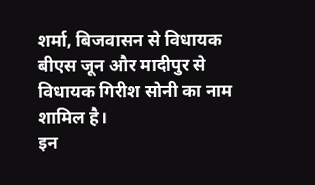शर्मा, बिजवासन से विधायक बीएस जून और मादीपुर से विधायक गिरीश सोनी का नाम शामिल है।
इन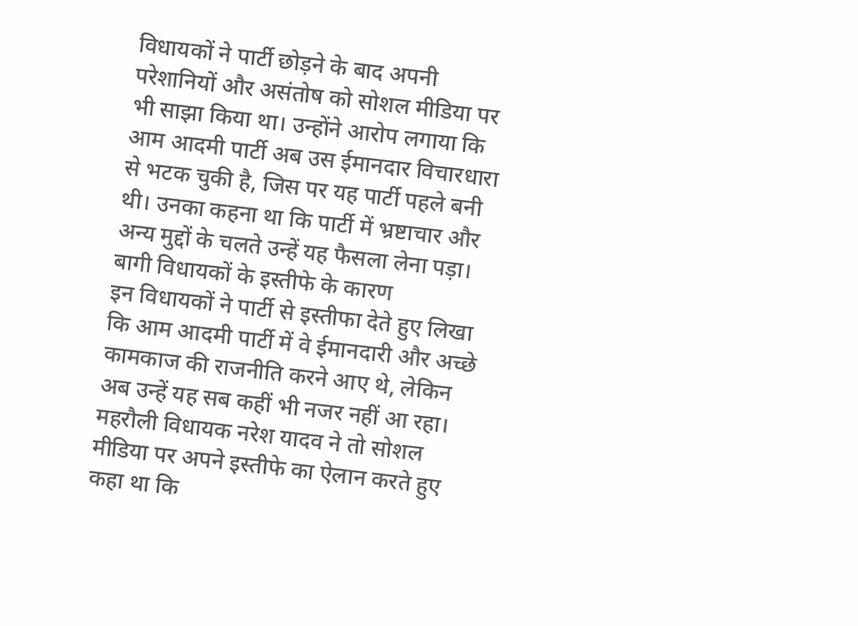विधायकों ने पार्टी छोड़ने के बाद अपनी परेशानियों और असंतोष को सोशल मीडिया पर भी साझा किया था। उन्होंने आरोप लगाया कि आम आदमी पार्टी अब उस ईमानदार विचारधारा से भटक चुकी है, जिस पर यह पार्टी पहले बनी थी। उनका कहना था कि पार्टी में भ्रष्टाचार और अन्य मुद्दों के चलते उन्हें यह फैसला लेना पड़ा।
बागी विधायकों के इस्तीफे के कारण
इन विधायकों ने पार्टी से इस्तीफा देते हुए लिखा कि आम आदमी पार्टी में वे ईमानदारी और अच्छे कामकाज की राजनीति करने आए थे, लेकिन अब उन्हें यह सब कहीं भी नजर नहीं आ रहा। महरौली विधायक नरेश यादव ने तो सोशल मीडिया पर अपने इस्तीफे का ऐलान करते हुए कहा था कि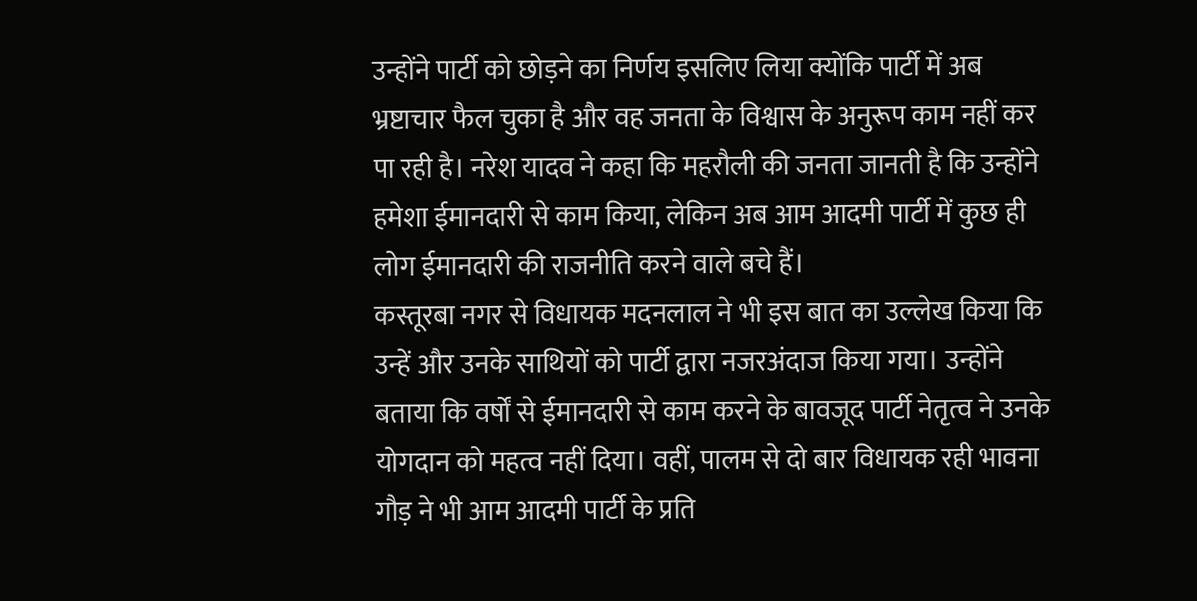उन्होंने पार्टी को छोड़ने का निर्णय इसलिए लिया क्योंकि पार्टी में अब भ्रष्टाचार फैल चुका है और वह जनता के विश्वास के अनुरूप काम नहीं कर पा रही है। नरेश यादव ने कहा कि महरौली की जनता जानती है कि उन्होंने हमेशा ईमानदारी से काम किया, लेकिन अब आम आदमी पार्टी में कुछ ही लोग ईमानदारी की राजनीति करने वाले बचे हैं।
कस्तूरबा नगर से विधायक मदनलाल ने भी इस बात का उल्लेख किया कि उन्हें और उनके साथियों को पार्टी द्वारा नजरअंदाज किया गया। उन्होंने बताया कि वर्षों से ईमानदारी से काम करने के बावजूद पार्टी नेतृत्व ने उनके योगदान को महत्व नहीं दिया। वहीं, पालम से दो बार विधायक रही भावना गौड़ ने भी आम आदमी पार्टी के प्रति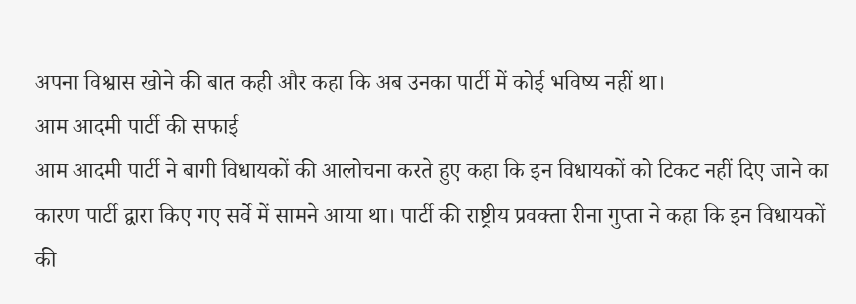अपना विश्वास खोने की बात कही और कहा कि अब उनका पार्टी में कोई भविष्य नहीं था।
आम आदमी पार्टी की सफाई
आम आदमी पार्टी ने बागी विधायकों की आलोचना करते हुए कहा कि इन विधायकों को टिकट नहीं दिए जाने का कारण पार्टी द्वारा किए गए सर्वे में सामने आया था। पार्टी की राष्ट्रीय प्रवक्ता रीना गुप्ता ने कहा कि इन विधायकों की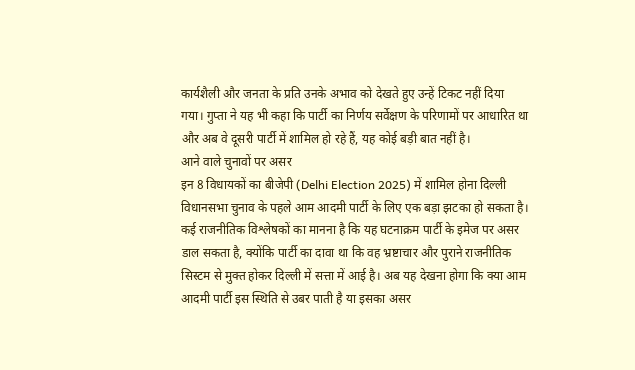कार्यशैली और जनता के प्रति उनके अभाव को देखते हुए उन्हें टिकट नहीं दिया गया। गुप्ता ने यह भी कहा कि पार्टी का निर्णय सर्वेक्षण के परिणामों पर आधारित था और अब वे दूसरी पार्टी में शामिल हो रहे हैं, यह कोई बड़ी बात नहीं है।
आने वाले चुनावों पर असर
इन 8 विधायकों का बीजेपी (Delhi Election 2025) में शामिल होना दिल्ली विधानसभा चुनाव के पहले आम आदमी पार्टी के लिए एक बड़ा झटका हो सकता है। कई राजनीतिक विश्लेषकों का मानना है कि यह घटनाक्रम पार्टी के इमेज पर असर डाल सकता है, क्योंकि पार्टी का दावा था कि वह भ्रष्टाचार और पुराने राजनीतिक सिस्टम से मुक्त होकर दिल्ली में सत्ता में आई है। अब यह देखना होगा कि क्या आम आदमी पार्टी इस स्थिति से उबर पाती है या इसका असर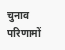चुनाव परिणामों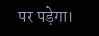पर पड़ेगा।